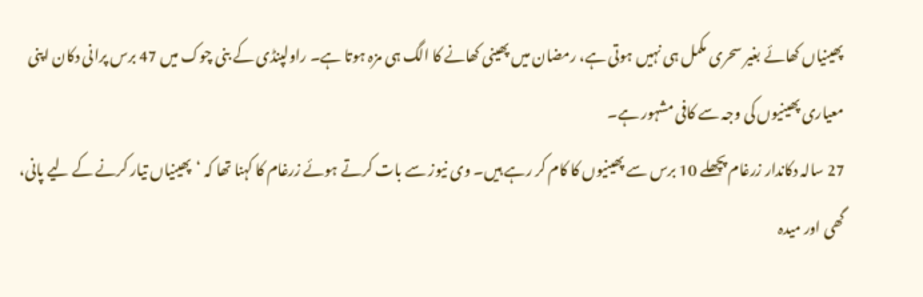پھینیاں کھائے بغیر سحری مکمل ہی نہیں ہوتی ہے، رمضان میں پھینی کھانے کا الگ ہی مزہ ہوتا ہے۔ راولپنڈی کے بنی چوک میں 47 برس پرانی دکان اپنی معیاری پھینیوں کی وجہ سے کافی مشہور ہے۔
27 سالہ دکاندار زرغام پچھلے 10 برس سے پھینیوں کا کام کر رہے ہیں۔ وی نیوز سے بات کرتے ہوئے زرغام کا کہنا تھا کہ ‘پھینیاں تیار کرنے کے لیے پانی، گھی اور میدہ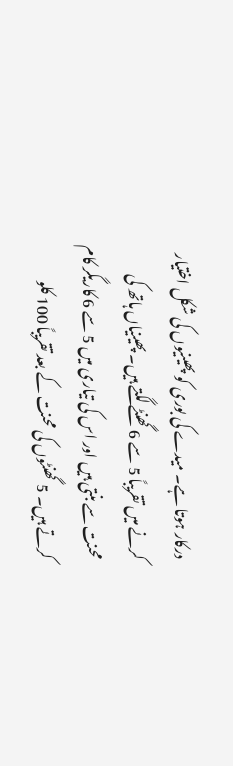درکار ہوتا ہے۔ میدے کی بوری کو پھینیوں کی شکل اختیار کرنے میں تقریباً 5 سے 6 گھنٹے لگتے ہیں۔ پھینیاں ہاتھ کی محنت سے بنتی ہیں اور اس کی تیاری میں 5 سے 6 کاریگر کام کرتے ہیں۔ 5 گھنٹوں کی محنت کے بعد تقریباً 100 کلو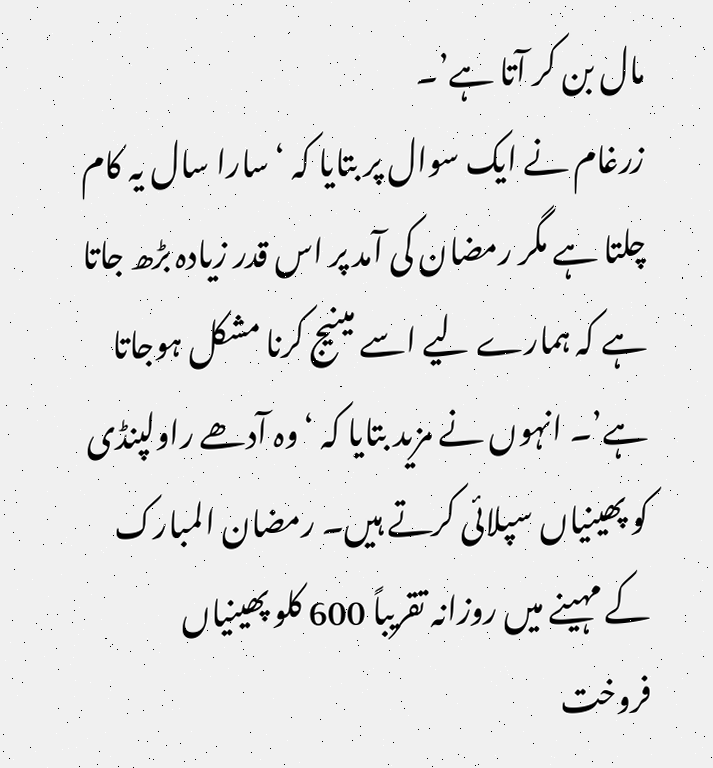مال بن کر آتا ہے’۔
زرغام نے ایک سوال پر بتایا کہ ‘سارا سال یہ کام چلتا ہے مگر رمضان کی آمد پر اس قدر زیادہ بڑھ جاتا ہے کہ ہمارے لیے اسے مینیج کرنا مشکل ہوجاتا ہے’۔ انہوں نے مزید بتایا کہ ‘وہ آدھے راولپنڈی کو پھینیاں سپلائی کرتے ہیں۔ رمضان المبارک کے مہینے میں روزانہ تقریباً 600 کلو پھینیاں فروخت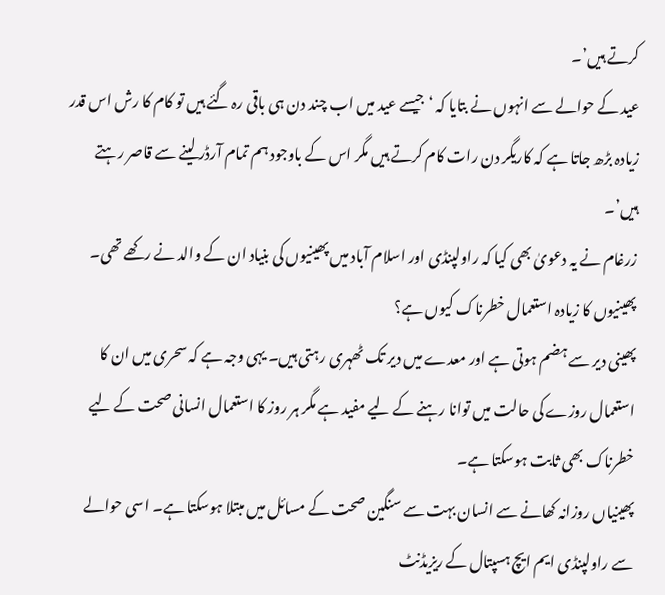کرتے ہیں’۔
عید کے حوالے سے انہوں نے بتایا کہ ‘جیسے عید میں اب چند دن ہی باقی رہ گئے ہیں تو کام کا رش اس قدر زیادہ بڑھ جاتا ہے کہ کاریگر دن رات کام کرتے ہیں مگر اس کے باوجود ہم تمام آرڈر لینے سے قاصر رہتے ہیں’۔
زرغام نے یہ دعویٰ بھی کیا کہ راولپنڈی اور اسلام آباد میں پھینیوں کی بنیاد ان کے والد نے رکھے تھی۔
پھینیوں کا زیادہ استعمال خطرناک کیوں ہے؟
پھینی دیر سے ہضم ہوتی ہے اور معدے میں دیر تک ٹھہری رہتی ہیں۔ یہی وجہ ہے کہ سحری میں ان کا استعمال روزے کی حالت میں توانا رہنے کے لیے مفید ہے مگر ہر روز کا استعمال انسانی صحت کے لیے خطرناک بھی ثابت ہوسکتا ہے۔
پھینیاں روزانہ کھانے سے انسان بہت سے سنگین صحت کے مسائل میں مبتلا ہوسکتا ہے۔ اسی حوالے سے راولپنڈی ایم ایچ ہسپتال کے ریزیڈنٹ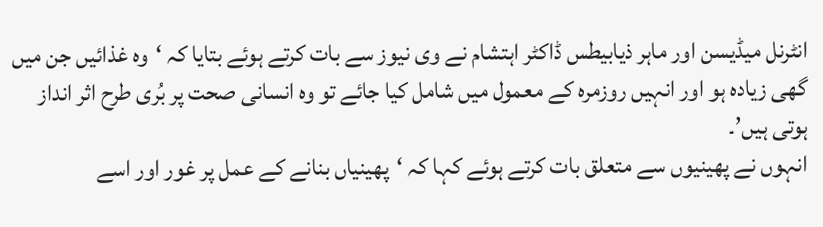انٹرنل میڈیسن اور ماہر ذیابیطس ڈاکٹر اہتشام نے وی نیوز سے بات کرتے ہوئے بتایا کہ ‘وہ غذائیں جن میں گھی زیادہ ہو اور انہیں روزمرہ کے معمول میں شامل کیا جائے تو وہ انسانی صحت پر بُری طرح اثر انداز ہوتی ہیں’۔
انہوں نے پھینیوں سے متعلق بات کرتے ہوئے کہا کہ ‘پھینیاں بنانے کے عمل پر غور اور اسے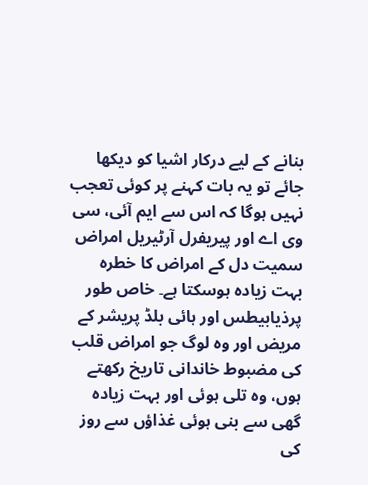بنانے کے لیے درکار اشیا کو دیکھا جائے تو یہ بات کہنے پر کوئی تعجب نہیں ہوگا کہ اس سے ایم آئی، سی وی اے اور پیریفرل آرٹیریل امراض سمیت دل کے امراض کا خطرہ بہت زیادہ ہوسکتا ہے۔ خاص طور پرذیابیطس اور ہائی بلڈ پریشر کے مریض اور وہ لوگ جو امراض قلب کی مضبوط خاندانی تاریخ رکھتے ہوں، وہ تلی ہوئی اور بہت زیادہ گھی سے بنی ہوئی غذاؤں سے روز کی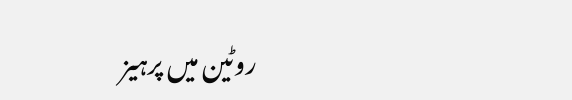روٹین میں پرہیز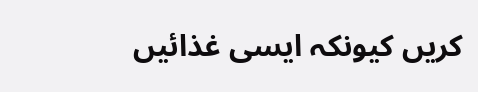کریں کیونکہ ایسی غذائیں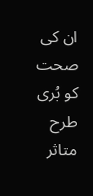ان کی صحت کو بُری طرح متاثر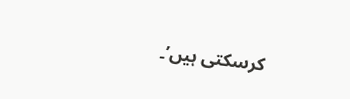کرسکتی ہیں’۔